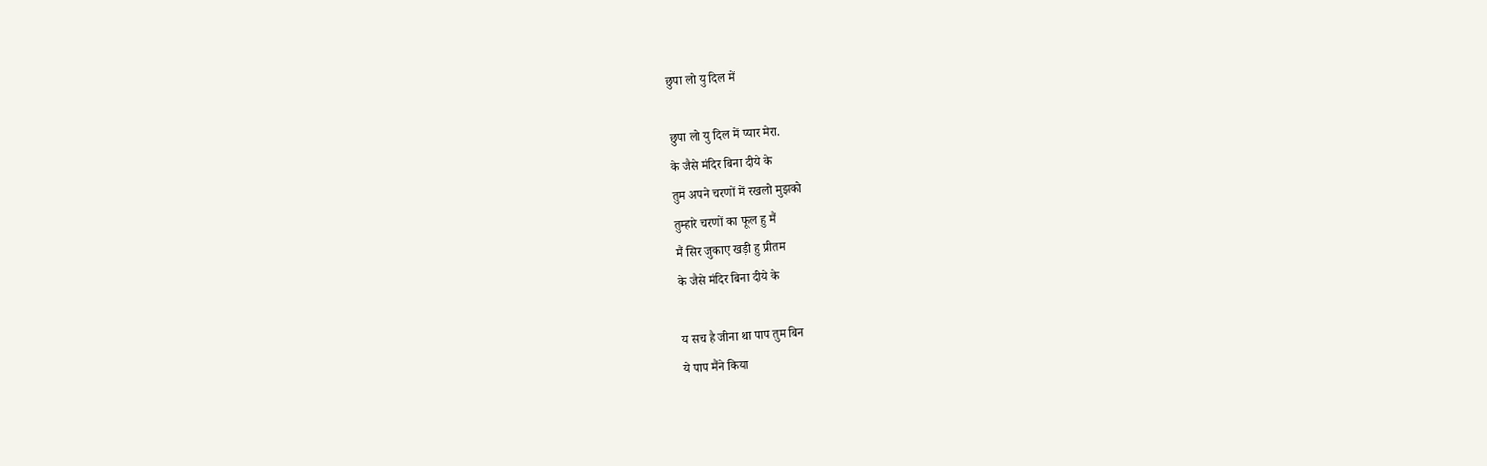छुपा लो यु दिल में

छुपा लो यु दिल में प्यार मेरा.
के जैसे मंदिर बिना दीये के
तुम अपने चरणों में रखलो मुझको
तुम्हारे चरणों का फूल हु मैं
मैं सिर जुकाए खड़ी हु प्रीतम
के जैसे मंदिर बिना दीये के

य सच है जीना था पाप तुम बिन
ये पाप मैंने किया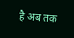है अब तक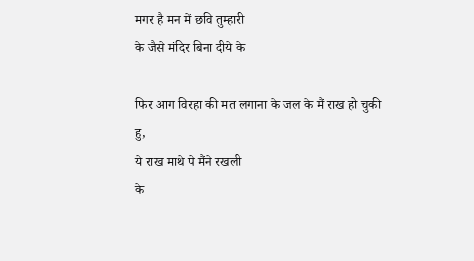मगर है मन में छवि तुम्हारी
के जैसे मंदिर बिना दीये के

फिर आग विरहा की मत लगाना के जल के मैं राख हो चुकी हु,
ये राख माथे पे मैंने रखली
के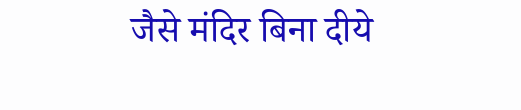जैसे मंदिर बिना दीये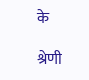के

श्रेणी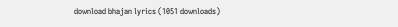download bhajan lyrics (1051 downloads)